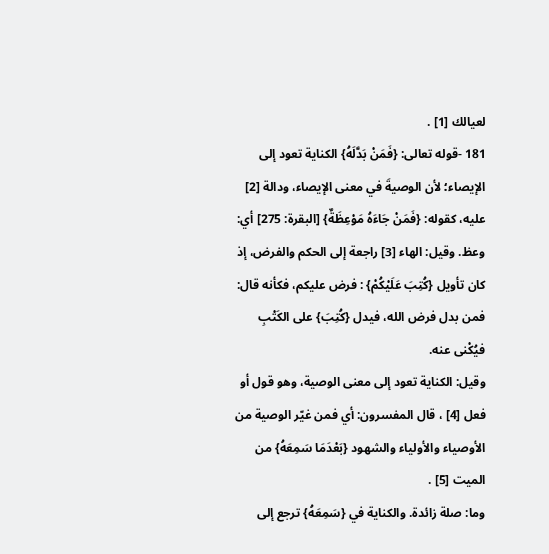لعيالك [1] .
181 -قوله تعالى: {فَمَنْ بَدَّلَهُ} الكناية تعود إلى الإيصاء؛ لأن الوصيةَ في معنى الإيصاء، ودالة [2] عليه، كقوله: {فَمَنْ جَاءَهُ مَوْعِظَةٌ} [البقرة: 275] أي: وعظ. وقيل: الهاء [3] راجعة إلى الحكم والفرض، إذ كان تأويل {كُتِبَ عَلَيْكُمْ} : فرض عليكم، فكأنه قال: فمن بدل فرض الله، فيدل {كُتِبَ} على الكَتْبِ فيُكْنى عنه.
وقيل: الكناية تعود إلى معنى الوصية، وهو قول أو فعل [4] ، قال المفسرون: أي فمن غيّر الوصية من الأوصياء والأولياء والشهود {بَعْدَمَا سَمِعَهُ} من الميت [5] .
وما: صلة زائدة. والكناية في {سَمِعَهُ} ترجع إلى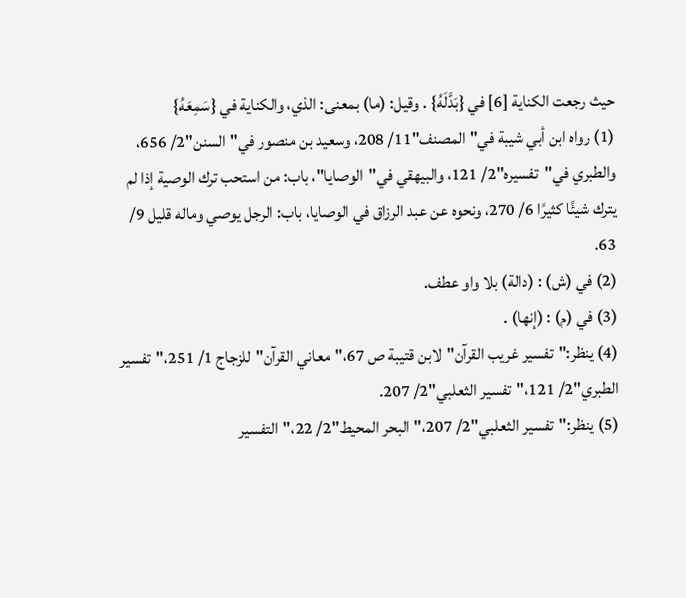حيث رجعت الكناية [6] في {بَدَّلَهُ} . وقيل: (ما) بمعنى: الذي، والكناية في {سَمِعَهُ}
(1) رواه ابن أبي شيبة في"المصنف"11/ 208، وسعيد بن منصور في"السنن"2/ 656، والطبري في"تفسيره"2/ 121، والبيهقي في"الوصايا"، باب: من استحب ترك الوصية إذا لم يترك شيئًا كثيرًا 6/ 270، ونحوه عن عبد الرزاق في الوصايا، باب: الرجل يوصي وماله قليل 9/ 63.
(2) في (ش) : (دالة) بلا واو عطف.
(3) في (م) : (إنها) .
(4) ينظر:"تفسير غريب القرآن"لابن قتيبة ص 67،"معاني القرآن"للزجاج 1/ 251،"تفسير الطبري"2/ 121،"تفسير الثعلبي"2/ 207.
(5) ينظر:"تفسير الثعلبي"2/ 207،"البحر المحيط"2/ 22،"التفسير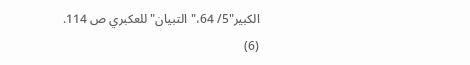الكبير"5/ 64،"التبيان"للعكبري ص 114.
(6)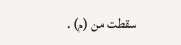سقطت من (م) .